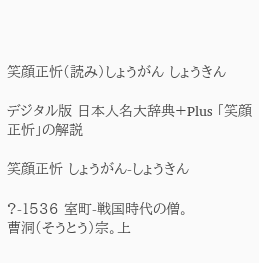笑顔正忻(読み)しょうがん しょうきん

デジタル版 日本人名大辞典+Plus 「笑顔正忻」の解説

笑顔正忻 しょうがん-しょうきん

?-1536 室町-戦国時代の僧。
曹洞(そうとう)宗。上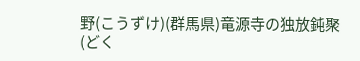野(こうずけ)(群馬県)竜源寺の独放鈍聚(どく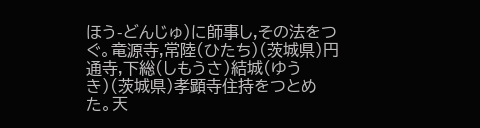ほう-どんじゅ)に師事し,その法をつぐ。竜源寺,常陸(ひたち)(茨城県)円通寺,下総(しもうさ)結城(ゆうき)(茨城県)孝顕寺住持をつとめた。天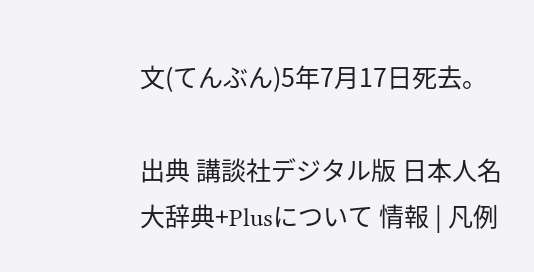文(てんぶん)5年7月17日死去。

出典 講談社デジタル版 日本人名大辞典+Plusについて 情報 | 凡例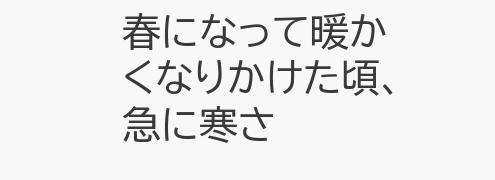春になって暖かくなりかけた頃、急に寒さ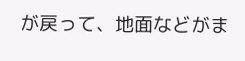が戻って、地面などがま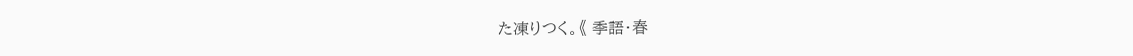た凍りつく。《 季語・春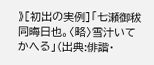》[初出の実例]「七瀬御秡 同晦日也。〈略〉雪汁いてかへる」(出典:俳諧・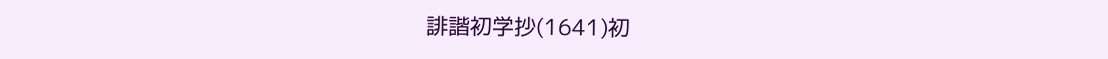誹諧初学抄(1641)初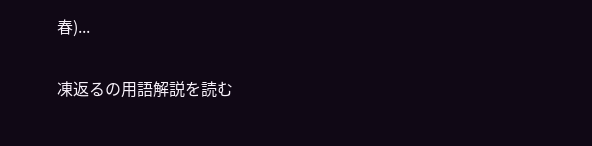春)...

凍返るの用語解説を読む